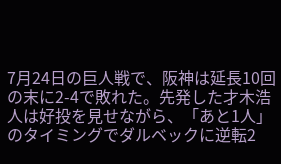7月24日の巨人戦で、阪神は延長10回の末に2-4で敗れた。先発した才木浩人は好投を見せながら、「あと1人」のタイミングでダルベックに逆転2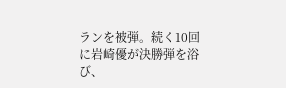ランを被弾。続く10回に岩崎優が決勝弾を浴び、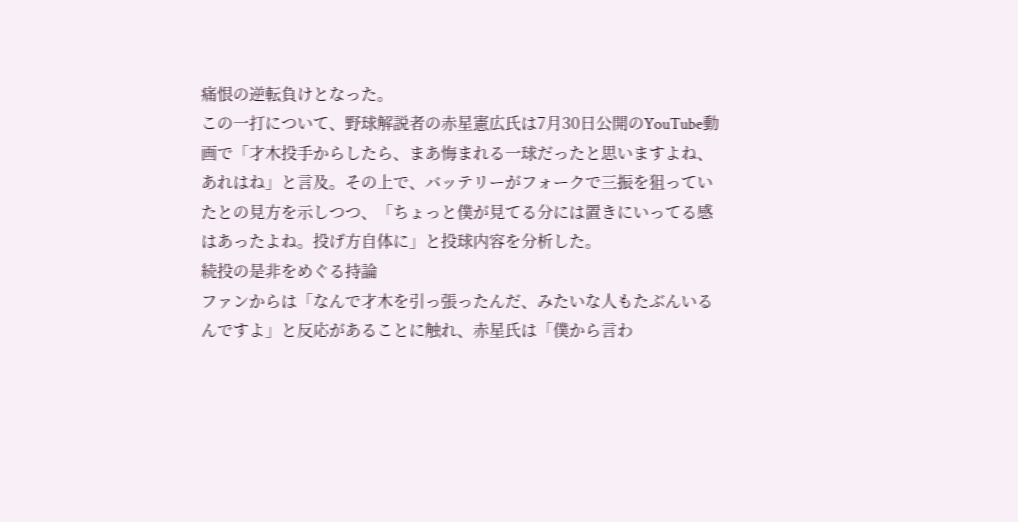痛恨の逆転負けとなった。
この一打について、野球解説者の赤星憲広氏は7月30日公開のYouTube動画で「才木投手からしたら、まあ悔まれる一球だったと思いますよね、あれはね」と言及。その上で、バッテリーがフォークで三振を狙っていたとの見方を示しつつ、「ちょっと僕が見てる分には置きにいってる感はあったよね。投げ方自体に」と投球内容を分析した。
続投の是非をめぐる持論
ファンからは「なんで才木を引っ張ったんだ、みたいな人もたぶんいるんですよ」と反応があることに触れ、赤星氏は「僕から言わ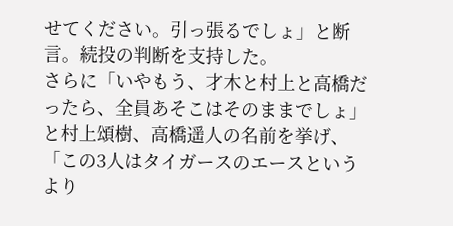せてください。引っ張るでしょ」と断言。続投の判断を支持した。
さらに「いやもう、才木と村上と高橋だったら、全員あそこはそのままでしょ」と村上頌樹、高橋遥人の名前を挙げ、「この3人はタイガースのエースというより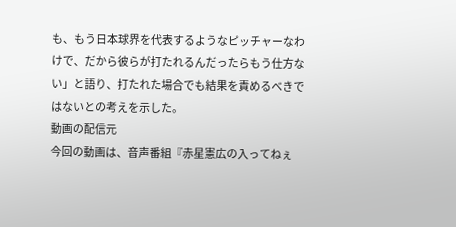も、もう日本球界を代表するようなピッチャーなわけで、だから彼らが打たれるんだったらもう仕方ない」と語り、打たれた場合でも結果を責めるべきではないとの考えを示した。
動画の配信元
今回の動画は、音声番組『赤星憲広の入ってねぇ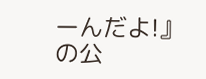ーんだよ!』の公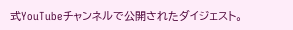式YouTubeチャンネルで公開されたダイジェスト。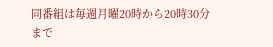同番組は毎週月曜20時から20時30分まで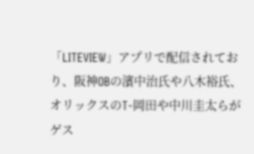「LITEVIEW」アプリで配信されており、阪神OBの濱中治氏や八木裕氏、オリックスのT-岡田や中川圭太らがゲス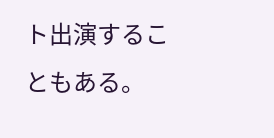ト出演することもある。